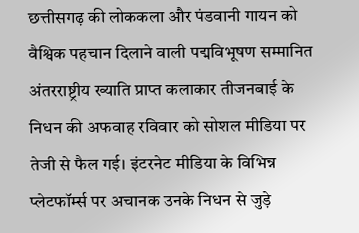छत्तीसगढ़ की लोककला और पंडवानी गायन को वैश्विक पहचान दिलाने वाली पद्मविभूषण सम्मानित अंतरराष्ट्रीय ख्याति प्राप्त कलाकार तीजनबाई के निधन की अफवाह रविवार को सोशल मीडिया पर तेजी से फैल गई। इंटरनेट मीडिया के विभिन्न प्लेटफॉर्म्स पर अचानक उनके निधन से जुड़े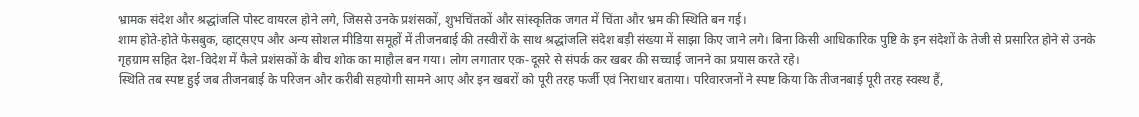भ्रामक संदेश और श्रद्धांजलि पोस्ट वायरल होने लगे, जिससे उनके प्रशंसकों, शुभचिंतकों और सांस्कृतिक जगत में चिंता और भ्रम की स्थिति बन गई।
शाम होते-होते फेसबुक, व्हाट्सएप और अन्य सोशल मीडिया समूहों में तीजनबाई की तस्वीरों के साथ श्रद्धांजलि संदेश बड़ी संख्या में साझा किए जाने लगे। बिना किसी आधिकारिक पुष्टि के इन संदेशों के तेजी से प्रसारित होने से उनके गृहग्राम सहित देश-विदेश में फैले प्रशंसकों के बीच शोक का माहौल बन गया। लोग लगातार एक-दूसरे से संपर्क कर खबर की सच्चाई जानने का प्रयास करते रहे।
स्थिति तब स्पष्ट हुई जब तीजनबाई के परिजन और करीबी सहयोगी सामने आए और इन खबरों को पूरी तरह फर्जी एवं निराधार बताया। परिवारजनों ने स्पष्ट किया कि तीजनबाई पूरी तरह स्वस्थ हैं,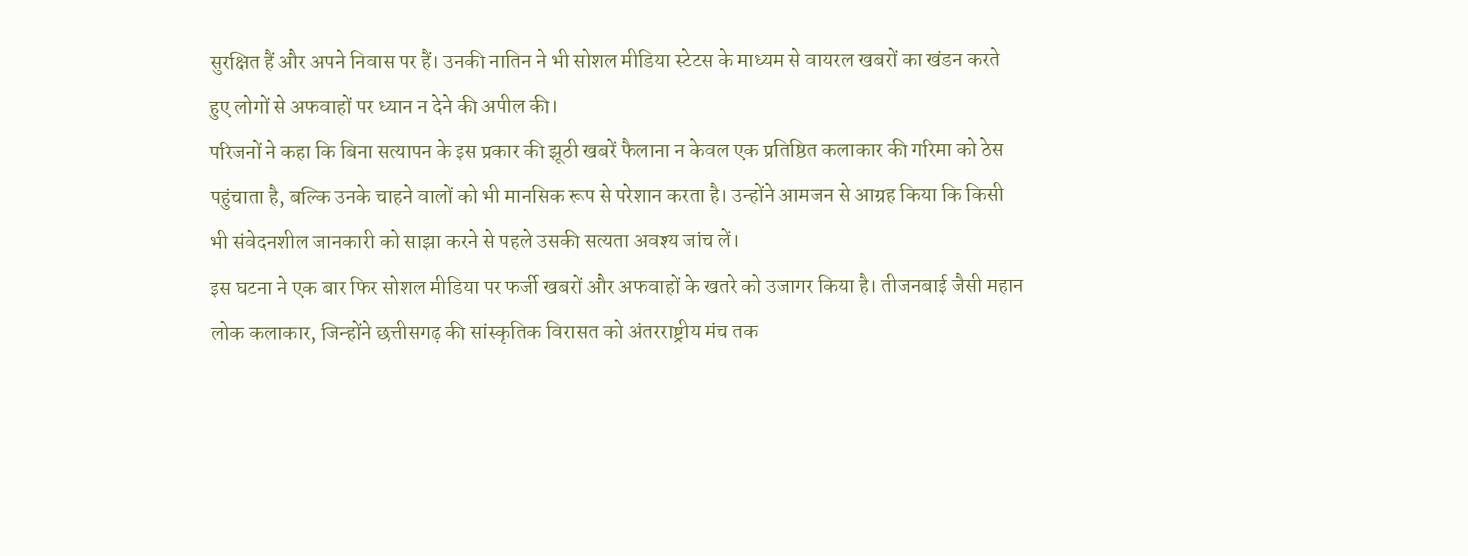सुरक्षित हैं और अपने निवास पर हैं। उनकी नातिन ने भी सोशल मीडिया स्टेटस के माध्यम से वायरल खबरों का खंडन करते हुए लोगों से अफवाहों पर ध्यान न देने की अपील की।
परिजनों ने कहा कि बिना सत्यापन के इस प्रकार की झूठी खबरें फैलाना न केवल एक प्रतिष्ठित कलाकार की गरिमा को ठेस पहुंचाता है, बल्कि उनके चाहने वालों को भी मानसिक रूप से परेशान करता है। उन्होंने आमजन से आग्रह किया कि किसी भी संवेदनशील जानकारी को साझा करने से पहले उसकी सत्यता अवश्य जांच लें।
इस घटना ने एक बार फिर सोशल मीडिया पर फर्जी खबरों और अफवाहों के खतरे को उजागर किया है। तीजनबाई जैसी महान लोक कलाकार, जिन्होंने छत्तीसगढ़ की सांस्कृतिक विरासत को अंतरराष्ट्रीय मंच तक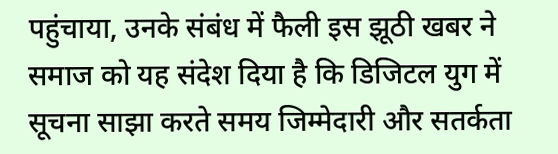पहुंचाया, उनके संबंध में फैली इस झूठी खबर ने समाज को यह संदेश दिया है कि डिजिटल युग में सूचना साझा करते समय जिम्मेदारी और सतर्कता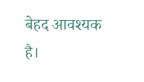बेहद आवश्यक है।